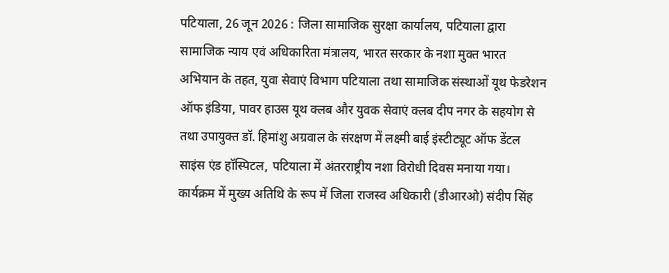पटियाला, 26 जून 2026 : जिला सामाजिक सुरक्षा कार्यालय, पटियाला द्वारा सामाजिक न्याय एवं अधिकारिता मंत्रालय, भारत सरकार के नशा मुक्त भारत अभियान के तहत, युवा सेवाएं विभाग पटियाला तथा सामाजिक संस्थाओं यूथ फेडरेशन ऑफ इंडिया, पावर हाउस यूथ क्लब और युवक सेवाएं क्लब दीप नगर के सहयोग से तथा उपायुक्त डॉ. हिमांशु अग्रवाल के संरक्षण में लक्ष्मी बाई इंस्टीट्यूट ऑफ डेंटल साइंस एंड हॉस्पिटल, पटियाला में अंतरराष्ट्रीय नशा विरोधी दिवस मनाया गया।
कार्यक्रम में मुख्य अतिथि के रूप में जिला राजस्व अधिकारी (डीआरओ) संदीप सिंह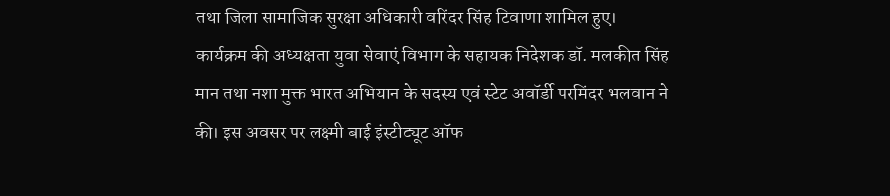तथा जिला सामाजिक सुरक्षा अधिकारी वरिंदर सिंह टिवाणा शामिल हुए।
कार्यक्रम की अध्यक्षता युवा सेवाएं विभाग के सहायक निदेशक डॉ. मलकीत सिंह मान तथा नशा मुक्त भारत अभियान के सदस्य एवं स्टेट अवॉर्डी परमिंदर भलवान ने की। इस अवसर पर लक्ष्मी बाई इंस्टीट्यूट ऑफ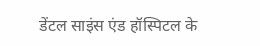डेंटल साइंस एंड हॉस्पिटल के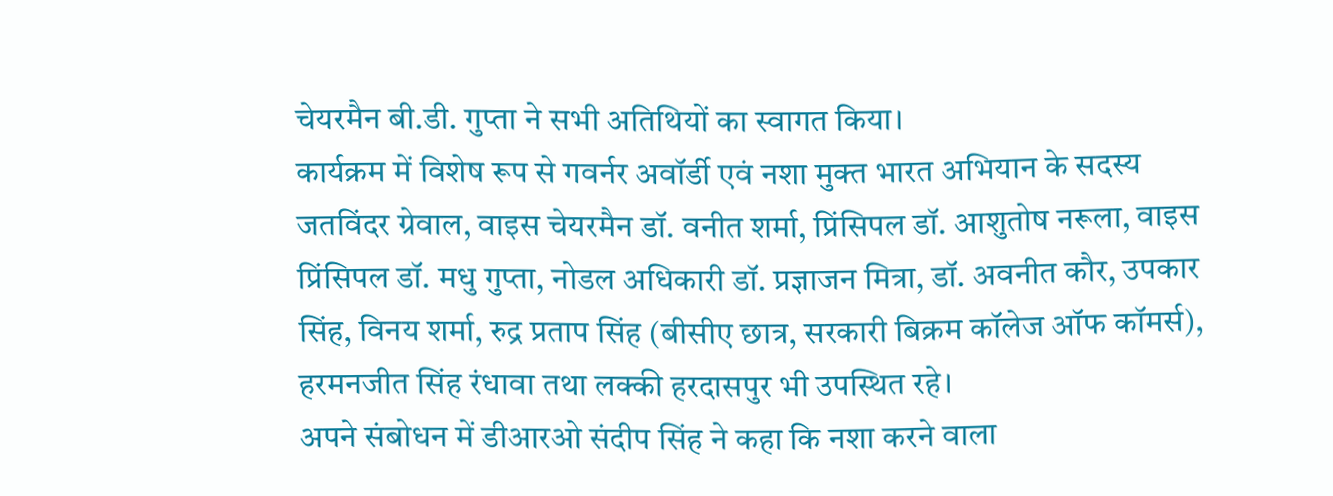चेयरमैन बी.डी. गुप्ता ने सभी अतिथियों का स्वागत किया।
कार्यक्रम में विशेष रूप से गवर्नर अवॉर्डी एवं नशा मुक्त भारत अभियान के सदस्य जतविंदर ग्रेवाल, वाइस चेयरमैन डॉ. वनीत शर्मा, प्रिंसिपल डॉ. आशुतोष नरूला, वाइस प्रिंसिपल डॉ. मधु गुप्ता, नोडल अधिकारी डॉ. प्रज्ञाजन मित्रा, डॉ. अवनीत कौर, उपकार सिंह, विनय शर्मा, रुद्र प्रताप सिंह (बीसीए छात्र, सरकारी बिक्रम कॉलेज ऑफ कॉमर्स), हरमनजीत सिंह रंधावा तथा लक्की हरदासपुर भी उपस्थित रहे।
अपने संबोधन में डीआरओ संदीप सिंह ने कहा कि नशा करने वाला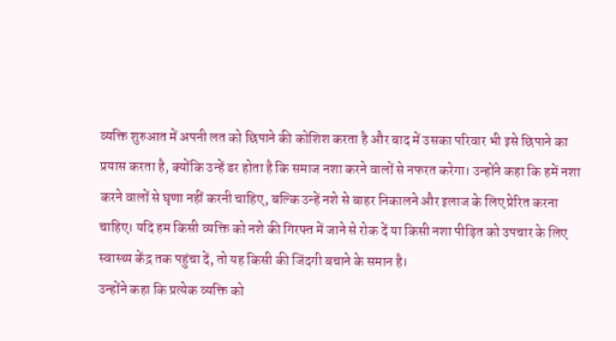व्यक्ति शुरुआत में अपनी लत को छिपाने की कोशिश करता है और बाद में उसका परिवार भी इसे छिपाने का प्रयास करता है, क्योंकि उन्हें डर होता है कि समाज नशा करने वालों से नफरत करेगा। उन्होंने कहा कि हमें नशा करने वालों से घृणा नहीं करनी चाहिए, बल्कि उन्हें नशे से बाहर निकालने और इलाज के लिए प्रेरित करना चाहिए। यदि हम किसी व्यक्ति को नशे की गिरफ्त में जाने से रोक दें या किसी नशा पीड़ित को उपचार के लिए स्वास्थ्य केंद्र तक पहुंचा दें, तो यह किसी की जिंदगी बचाने के समान है।
उन्होंने कहा कि प्रत्येक व्यक्ति को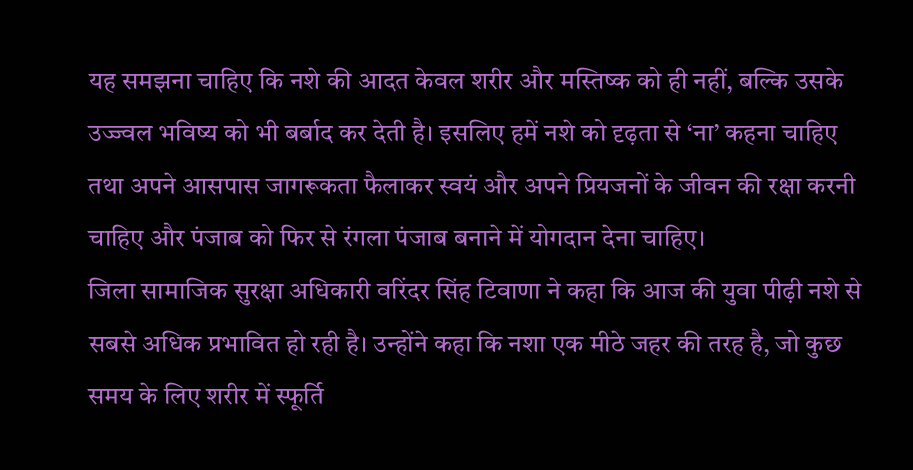यह समझना चाहिए कि नशे की आदत केवल शरीर और मस्तिष्क को ही नहीं, बल्कि उसके उज्ज्वल भविष्य को भी बर्बाद कर देती है। इसलिए हमें नशे को दृढ़ता से ‘ना’ कहना चाहिए तथा अपने आसपास जागरूकता फैलाकर स्वयं और अपने प्रियजनों के जीवन की रक्षा करनी चाहिए और पंजाब को फिर से रंगला पंजाब बनाने में योगदान देना चाहिए।
जिला सामाजिक सुरक्षा अधिकारी वरिंदर सिंह टिवाणा ने कहा कि आज की युवा पीढ़ी नशे से सबसे अधिक प्रभावित हो रही है। उन्होंने कहा कि नशा एक मीठे जहर की तरह है, जो कुछ समय के लिए शरीर में स्फूर्ति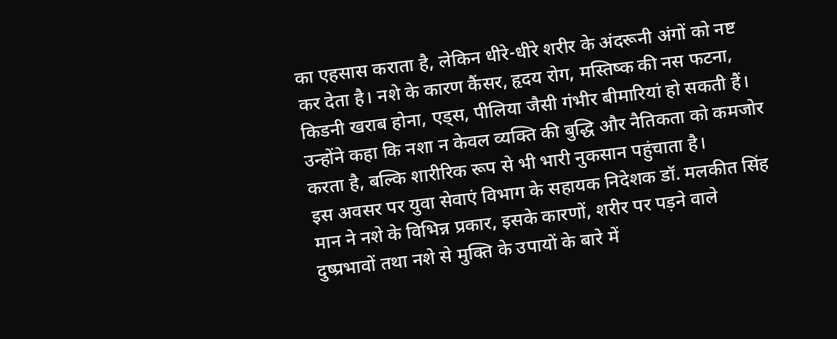का एहसास कराता है, लेकिन धीरे-धीरे शरीर के अंदरूनी अंगों को नष्ट कर देता है। नशे के कारण कैंसर, हृदय रोग, मस्तिष्क की नस फटना, किडनी खराब होना, एड्स, पीलिया जैसी गंभीर बीमारियां हो सकती हैं। उन्होंने कहा कि नशा न केवल व्यक्ति की बुद्धि और नैतिकता को कमजोर करता है, बल्कि शारीरिक रूप से भी भारी नुकसान पहुंचाता है।
इस अवसर पर युवा सेवाएं विभाग के सहायक निदेशक डॉ. मलकीत सिंह मान ने नशे के विभिन्न प्रकार, इसके कारणों, शरीर पर पड़ने वाले दुष्प्रभावों तथा नशे से मुक्ति के उपायों के बारे में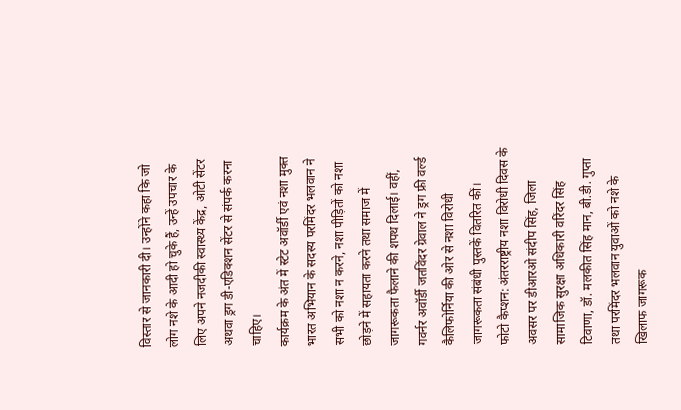विस्तार से जानकारी दी। उन्होंने कहा कि जो लोग नशे के आदी हो चुके हैं, उन्हें उपचार के लिए अपने नजदीकी स्वास्थ्य केंद्र, ओटी सेंटर अथवा ड्रग डी-एडिक्शन सेंटर से संपर्क करना चाहिए।
कार्यक्रम के अंत में स्टेट अवॉर्डी एवं नशा मुक्त भारत अभियान के सदस्य परमिंदर भलवान ने सभी को नशा न करने, नशा पीड़ितों को नशा छोड़ने में सहायता करने तथा समाज में जागरूकता फैलाने की शपथ दिलाई। वहीं, गवर्नर अवॉर्डी जतविंदर ग्रेवाल ने ड्रग फ्री वर्ल्ड कैलिफोर्निया की ओर से नशा विरोधी जागरूकता संबंधी पुस्तकें वितरित कीं।
फोटो कैप्शन: अंतरराष्ट्रीय नशा विरोधी दिवस के अवसर पर डीआरओ संदीप सिंह, जिला सामाजिक सुरक्षा अधिकारी वरिंदर सिंह टिवाणा, डॉ. मलकीत सिंह मान, बी.डी. गुप्ता तथा परमिंदर भलवान युवाओं को नशे के खिलाफ जागरूक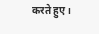करते हुए।